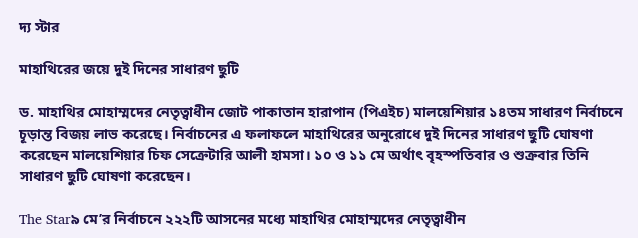দ্য স্টার

মাহাথিরের জয়ে দুই দিনের সাধারণ ছুটি

ড. মাহাথির মোহাম্মদের নেতৃত্বাধীন জোট পাকাতান হারাপান (পিএইচ) মালয়েশিয়ার ১৪তম সাধারণ নির্বাচনে চূড়ান্ত বিজয় লাভ করেছে। নির্বাচনের এ ফলাফলে মাহাথিরের অনুরোধে দুই দিনের সাধারণ ছুটি ঘোষণা করেছেন মালয়েশিয়ার চিফ সেক্রেটারি আলী হামসা। ১০ ও ১১ মে অর্থাৎ বৃহস্পতিবার ও শুক্রবার তিনি সাধারণ ছুটি ঘোষণা করেছেন।

The Star৯ মে’র নির্বাচনে ২২২টি আসনের মধ্যে মাহাথির মোহাম্মদের নেতৃত্বাধীন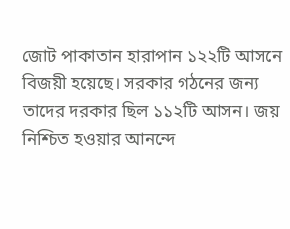জোট পাকাতান হারাপান ১২২টি আসনে বিজয়ী হয়েছে। সরকার গঠনের জন্য তাদের দরকার ছিল ১১২টি আসন। জয় নিশ্চিত হওয়ার আনন্দে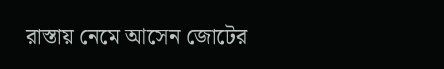রাস্তায় নেমে আসেন জোটের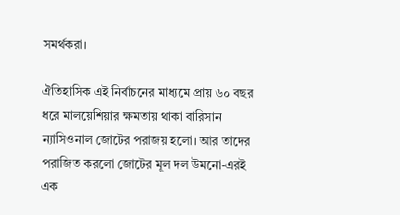সমর্থকরা।

ঐতিহাসিক এই নির্বাচনের মাধ্যমে প্রায় ৬০ বছর ধরে মালয়েশিয়ার ক্ষমতায় থাকা বারিসান ন্যাসিওনাল জোটের পরাজয় হলো। আর তাদের পরাজিত করলো জোটের মূল দল উমনো-এরই এক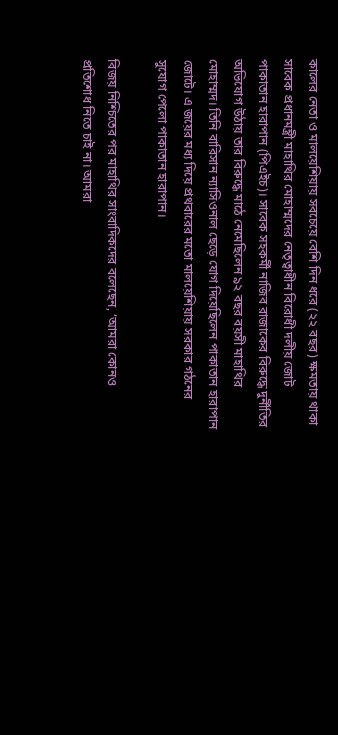কালের নেতা ও মালয়েশিয়ায় সবচেয়ে বেশি দিন ধরে (২২ বছর) ক্ষমতায় থাকা সাবেক প্রধানমন্ত্রী মাহাথির মোহাম্মদের নেতৃত্বাধীন বিরোধী দলীয় জোট পাকাতান হারাপান (পিএইচ)। সাবেক সহকর্মী নাজিব রাজাকের বিরুদ্ধে দুর্নীতির অভিযোগ উঠায় তার বিরুদ্ধে মাঠে নেমেছিলেন ৯২ বছর বয়সী মাহাথির মোহাম্মদ। তিনি বারিসান ন্যাসিওনাল ছেড়ে যোগ দিয়েছিলেন পাকাতান হারাপান জোটে। এ জয়ের মধ্য দিয়ে প্রথবারের মতো মালয়েশিয়ায় সরকার গঠনের সুযোগ পেলো পাকাতান হারাপান।

বিজয় নিশ্চিতের পর মাহাথির সাংবাদিকদের বলেছেন, ‘আমরা কোনও প্রতিশোধ নিতে চাই না। আমরা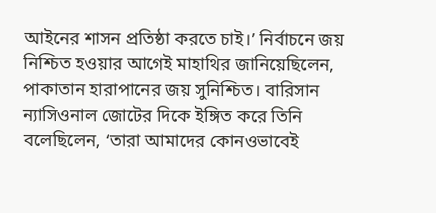আইনের শাসন প্রতিষ্ঠা করতে চাই।’ নির্বাচনে জয় নিশ্চিত হওয়ার আগেই মাহাথির জানিয়েছিলেন, পাকাতান হারাপানের জয় সুনিশ্চিত। বারিসান ন্যাসিওনাল জোটের দিকে ইঙ্গিত করে তিনি বলেছিলেন, ‘তারা আমাদের কোনওভাবেই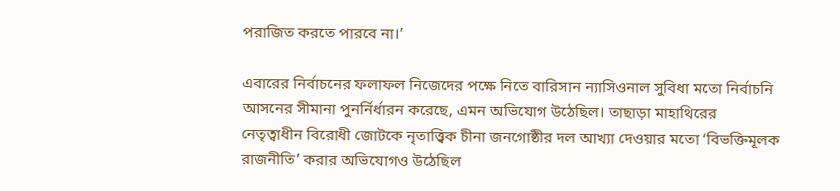পরাজিত করতে পারবে না।’

এবারের নির্বাচনের ফলাফল নিজেদের পক্ষে নিতে বারিসান ন্যাসিওনাল সুবিধা মতো নির্বাচনি আসনের সীমানা পুনর্নির্ধারন করেছে, এমন অভিযোগ উঠেছিল। তাছাড়া মাহাথিরের নেতৃত্বাধীন বিরোধী জোটকে নৃতাত্ত্বিক চীনা জনগোষ্ঠীর দল আখ্যা দেওয়ার মতো ‘বিভক্তিমূলক রাজনীতি’ করার অভিযোগও উঠেছিল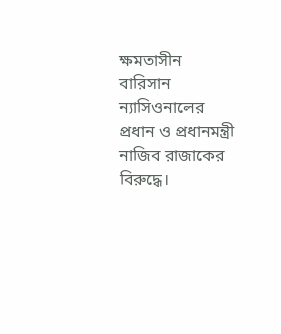ক্ষমতাসীন বারিসান ন্যাসিওনালের প্রধান ও প্রধানমন্ত্রী নাজিব রাজাকের বিরুদ্ধে।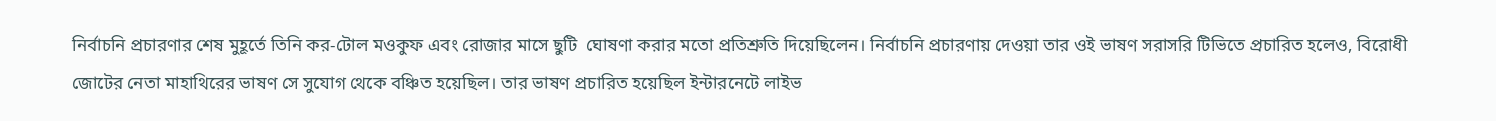নির্বাচনি প্রচারণার শেষ মুহূর্তে তিনি কর-টোল মওকুফ এবং রোজার মাসে ছুটি  ঘোষণা করার মতো প্রতিশ্রুতি দিয়েছিলেন। নির্বাচনি প্রচারণায় দেওয়া তার ওই ভাষণ সরাসরি টিভিতে প্রচারিত হলেও, বিরোধী জোটের নেতা মাহাথিরের ভাষণ সে সুযোগ থেকে বঞ্চিত হয়েছিল। তার ভাষণ প্রচারিত হয়েছিল ইন্টারনেটে লাইভ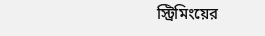স্ট্রিমিংয়ের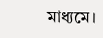মাধ্যমে।